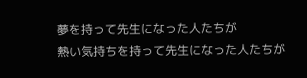夢を持って先生になった人たちが
熱い気持ちを持って先生になった人たちが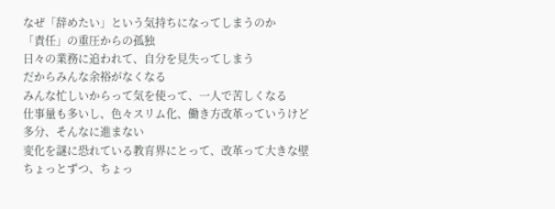なぜ「辞めたい」という気持ちになってしまうのか
「責任」の重圧からの孤独
日々の業務に追われて、自分を見失ってしまう
だからみんな余裕がなくなる
みんな忙しいからって気を使って、一人で苦しくなる
仕事量も多いし、色々スリム化、働き方改革っていうけど
多分、そんなに進まない
変化を謎に恐れている教育界にとって、改革って大きな壁
ちょっとずつ、ちょっ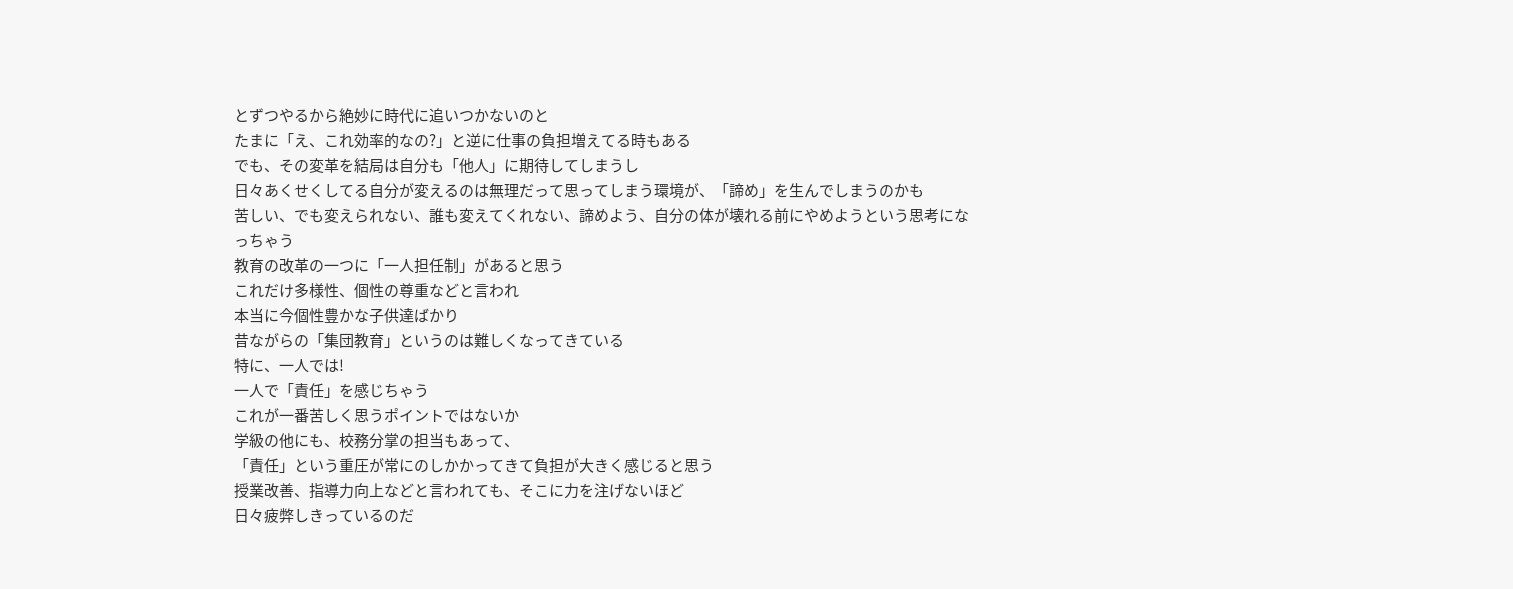とずつやるから絶妙に時代に追いつかないのと
たまに「え、これ効率的なの?」と逆に仕事の負担増えてる時もある
でも、その変革を結局は自分も「他人」に期待してしまうし
日々あくせくしてる自分が変えるのは無理だって思ってしまう環境が、「諦め」を生んでしまうのかも
苦しい、でも変えられない、誰も変えてくれない、諦めよう、自分の体が壊れる前にやめようという思考になっちゃう
教育の改革の一つに「一人担任制」があると思う
これだけ多様性、個性の尊重などと言われ
本当に今個性豊かな子供達ばかり
昔ながらの「集団教育」というのは難しくなってきている
特に、一人では!
一人で「責任」を感じちゃう
これが一番苦しく思うポイントではないか
学級の他にも、校務分掌の担当もあって、
「責任」という重圧が常にのしかかってきて負担が大きく感じると思う
授業改善、指導力向上などと言われても、そこに力を注げないほど
日々疲弊しきっているのだ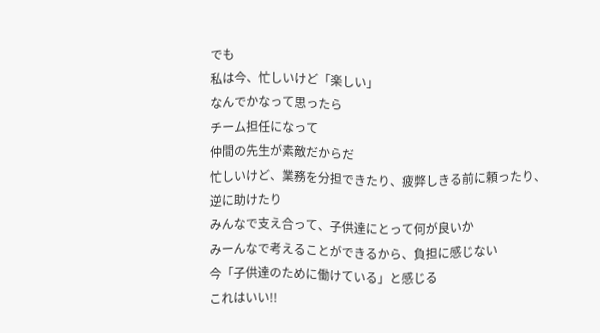でも
私は今、忙しいけど「楽しい」
なんでかなって思ったら
チーム担任になって
仲間の先生が素敵だからだ
忙しいけど、業務を分担できたり、疲弊しきる前に頼ったり、逆に助けたり
みんなで支え合って、子供達にとって何が良いか
みーんなで考えることができるから、負担に感じない
今「子供達のために働けている」と感じる
これはいい!!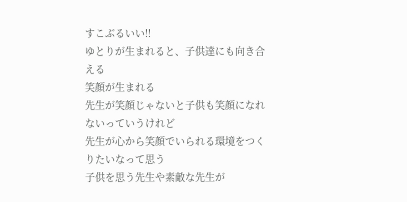すこぶるいい!!
ゆとりが生まれると、子供達にも向き合える
笑顔が生まれる
先生が笑顔じゃないと子供も笑顔になれないっていうけれど
先生が心から笑顔でいられる環境をつくりたいなって思う
子供を思う先生や素敵な先生が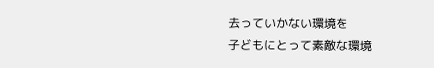去っていかない環境を
子どもにとって素敵な環境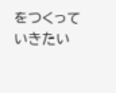をつくっていきたい